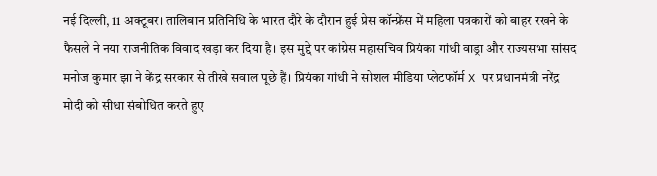नई दिल्ली, 11 अक्टूबर। तालिबान प्रतिनिधि के भारत दौरे के दौरान हुई प्रेस कॉन्फ्रेंस में महिला पत्रकारों को बाहर रखने के फैसले ने नया राजनीतिक विवाद खड़ा कर दिया है। इस मुद्दे पर कांग्रेस महासचिव प्रियंका गांधी वाड्रा और राज्यसभा सांसद मनोज कुमार झा ने केंद्र सरकार से तीखे सवाल पूछे हैं। प्रियंका गांधी ने सोशल मीडिया प्लेटफॉर्म X पर प्रधानमंत्री नरेंद्र मोदी को सीधा संबोधित करते हुए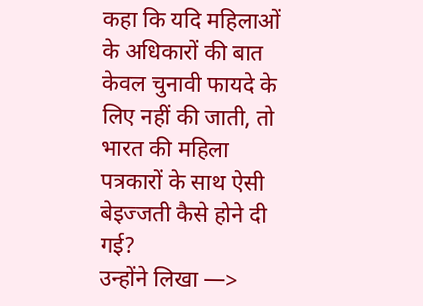कहा कि यदि महिलाओं के अधिकारों की बात केवल चुनावी फायदे के लिए नहीं की जाती, तो भारत की महिला पत्रकारों के साथ ऐसी बेइज्जती कैसे होने दी गई?
उन्होंने लिखा —>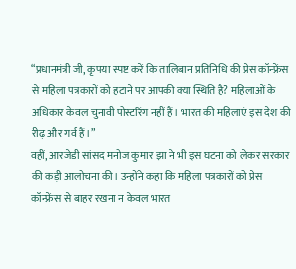“प्रधानमंत्री जी, कृपया स्पष्ट करें कि तालिबान प्रतिनिधि की प्रेस कॉन्फ्रेंस से महिला पत्रकारों को हटाने पर आपकी क्या स्थिति है? महिलाओं के अधिकार केवल चुनावी पोस्टरिंग नहीं हैं। भारत की महिलाएं इस देश की रीढ़ और गर्व हैं।”
वहीं, आरजेडी सांसद मनोज कुमार झा ने भी इस घटना को लेकर सरकार की कड़ी आलोचना की। उन्होंने कहा कि महिला पत्रकारों को प्रेस कॉन्फ्रेंस से बाहर रखना न केवल भारत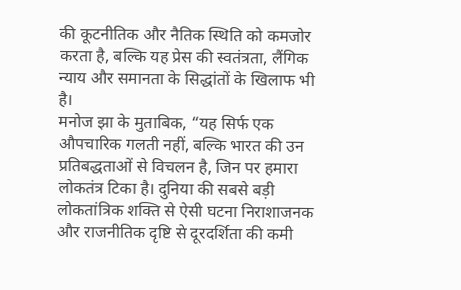की कूटनीतिक और नैतिक स्थिति को कमजोर करता है, बल्कि यह प्रेस की स्वतंत्रता, लैंगिक न्याय और समानता के सिद्धांतों के खिलाफ भी है।
मनोज झा के मुताबिक, “यह सिर्फ एक औपचारिक गलती नहीं, बल्कि भारत की उन प्रतिबद्धताओं से विचलन है, जिन पर हमारा लोकतंत्र टिका है। दुनिया की सबसे बड़ी लोकतांत्रिक शक्ति से ऐसी घटना निराशाजनक और राजनीतिक दृष्टि से दूरदर्शिता की कमी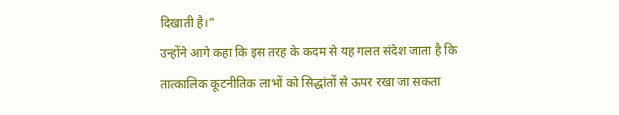दिखाती है।”
उन्होंने आगे कहा कि इस तरह के कदम से यह गलत संदेश जाता है कि तात्कालिक कूटनीतिक लाभों को सिद्धांतों से ऊपर रखा जा सकता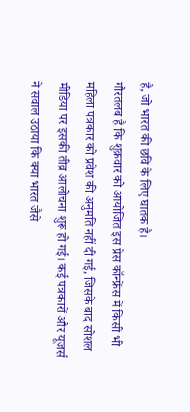है, जो भारत की छवि के लिए घातक है।
गौरतलब है कि शुक्रवार को आयोजित इस प्रेस कॉन्फ्रेंस में किसी भी महिला पत्रकार को प्रवेश की अनुमति नहीं दी गई, जिसके बाद सोशल मीडिया पर इसकी तीव्र आलोचना शुरू हो गई। कई पत्रकारों और यूजर्स ने सवाल उठाया कि क्या भारत जैसे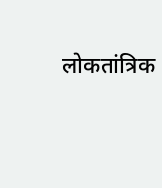लोकतांत्रिक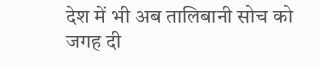देश में भी अब तालिबानी सोच को जगह दी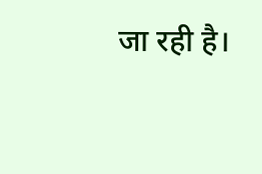जा रही है।